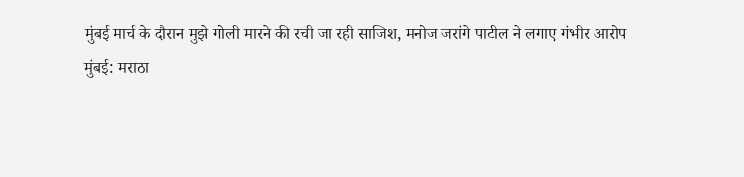मुंबई मार्च के दौरान मुझे गोली मारने की रची जा रही साजिश, मनोज जरांगे पाटील ने लगाए गंभीर आरोप
मुंबई: मराठा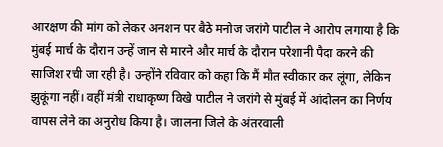आरक्षण की मांग को लेकर अनशन पर बैठे मनोज जरांगे पाटील ने आरोप लगाया है कि मुंबई मार्च के दौरान उन्हें जान से मारने और मार्च के दौरान परेशानी पैदा करने की साजिश रची जा रही है। उन्होंने रविवार को कहा कि मैं मौत स्वीकार कर लूंगा, लेकिन झुकूंगा नहीं। वहीं मंत्री राधाकृष्ण विखे पाटील ने जरांगे से मुंबई में आंदोलन का निर्णय वापस लेने का अनुरोध किया है। जालना जिले के अंतरवाली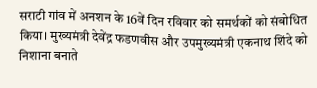सराटी गांव में अनशन के 16वें दिन रविवार को समर्थकों को संबोधित किया। मुख्यमंत्री देवेंद्र फडणवीस और उपमुख्यमंत्री एकनाथ शिंदे को निशाना बनाते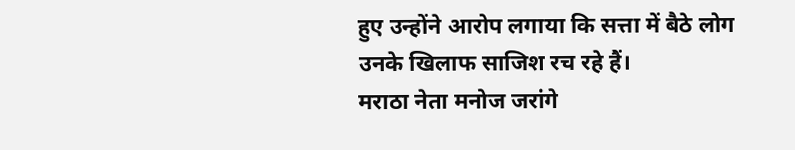हुए उन्होंने आरोप लगाया कि सत्ता में बैठे लोग उनके खिलाफ साजिश रच रहे हैं।
मराठा नेता मनोज जरांगे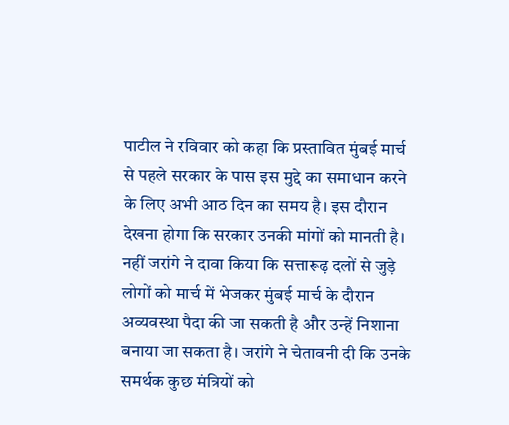पाटील ने रविवार को कहा कि प्रस्तावित मुंबई मार्च से पहले सरकार के पास इस मुद्दे का समाधान करने के लिए अभी आठ दिन का समय है। इस दौरान देखना होगा कि सरकार उनकी मांगों को मानती है। नहीं जरांगे ने दावा किया कि सत्तारूढ़ दलों से जुड़े लोगों को मार्च में भेजकर मुंबई मार्च के दौरान अव्यवस्था पैदा की जा सकती है और उन्हें निशाना बनाया जा सकता है। जरांगे ने चेतावनी दी कि उनके समर्थक कुछ मंत्रियों को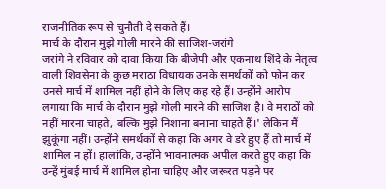राजनीतिक रूप से चुनौती दे सकते हैं।
मार्च के दौरान मुझे गोली मारने की साजिश-जरांगे
जरांगे ने रविवार को दावा किया कि बीजेपी और एकनाथ शिंदे के नेतृत्व वाली शिवसेना के कुछ मराठा विधायक उनके समर्थकों को फोन कर उनसे मार्च में शामिल नहीं होने के लिए कह रहे हैं। उन्होंने आरोप लगाया कि मार्च के दौरान मुझे गोली मारने की साजिश है। वे मराठों को नहीं मारना चाहते, बल्कि मुझे निशाना बनाना चाहते हैं।' लेकिन मैं झुकूंगा नहीं। उन्होंने समर्थकों से कहा कि अगर वे डरे हुए हैं तो मार्च में शामिल न हों। हालांकि, उन्होंने भावनात्मक अपील करते हुए कहा कि उन्हें मुंबई मार्च में शामिल होना चाहिए और जरूरत पड़ने पर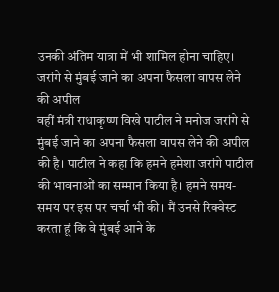उनकी अंतिम यात्रा में भी शामिल होना चाहिए।
जरांगे से मुंबई जाने का अपना फैसला वापस लेने की अपील
वहीं मंत्री राधाकृष्ण विखे पाटील ने मनोज जरांगे से मुंबई जाने का अपना फैसला वापस लेने की अपील की है। पाटील ने कहा कि हमने हमेशा जरांगे पाटील की भावनाओं का सम्मान किया है। हमने समय-समय पर इस पर चर्चा भी की। मैं उनसे रिक्वेस्ट करता हूं कि वे मुंबई आने के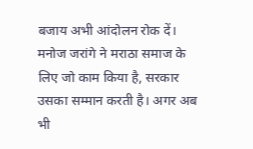बजाय अभी आंदोलन रोक दें। मनोज जरांगे ने मराठा समाज के लिए जो काम किया है, सरकार उसका सम्मान करती है। अगर अब भी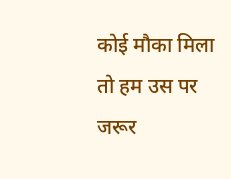कोई मौका मिला तो हम उस पर जरूर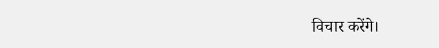विचार करेंगे।